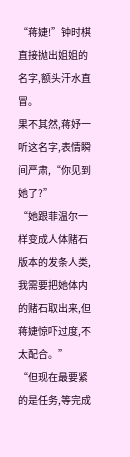“蒋婕!”钟时棋直接抛出姐姐的名字,额头汗水直冒。
果不其然,蒋妤一听这名字,表情瞬间严肃,“你见到她了?”
“她跟菲温尔一样变成人体赌石版本的发条人类,我需要把她体内的赌石取出来,但蒋婕惊吓过度,不太配合。”
“但现在最要紧的是任务,等完成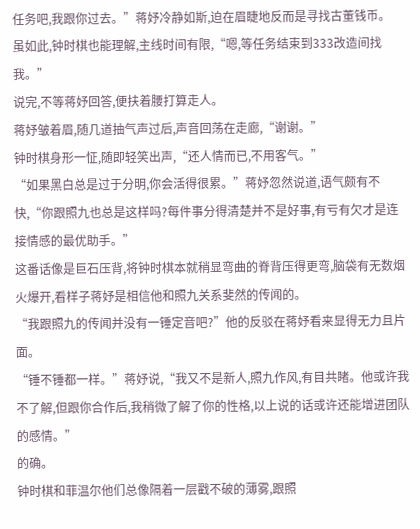任务吧,我跟你过去。”蒋妤冷静如斯,迫在眉睫地反而是寻找古董钱币。
虽如此,钟时棋也能理解,主线时间有限,“嗯,等任务结束到333改造间找我。”
说完,不等蒋妤回答,便扶着腰打算走人。
蒋妤皱着眉,随几道抽气声过后,声音回荡在走廊,“谢谢。”
钟时棋身形一怔,随即轻笑出声,“还人情而已,不用客气。”
“如果黑白总是过于分明,你会活得很累。”蒋妤忽然说道,语气颇有不快,“你跟照九也总是这样吗?每件事分得清楚并不是好事,有亏有欠才是连接情感的最优助手。”
这番话像是巨石压背,将钟时棋本就稍显弯曲的脊背压得更弯,脑袋有无数烟火爆开,看样子蒋妤是相信他和照九关系斐然的传闻的。
“我跟照九的传闻并没有一锤定音吧?”他的反驳在蒋妤看来显得无力且片面。
“锤不锤都一样。”蒋妤说,“我又不是新人,照九作风,有目共睹。他或许我不了解,但跟你合作后,我稍微了解了你的性格,以上说的话或许还能增进团队的感情。”
的确。
钟时棋和菲温尔他们总像隔着一层戳不破的薄雾,跟照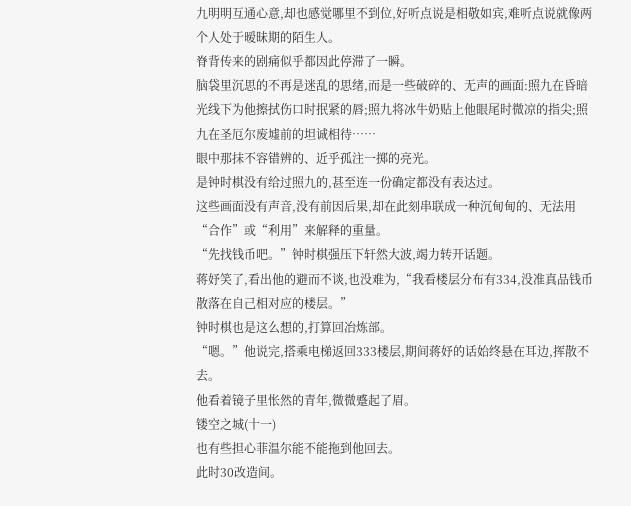九明明互通心意,却也感觉哪里不到位,好听点说是相敬如宾,难听点说就像两个人处于暧昧期的陌生人。
脊背传来的剧痛似乎都因此停滞了一瞬。
脑袋里沉思的不再是迷乱的思绪,而是一些破碎的、无声的画面:照九在昏暗光线下为他擦拭伤口时抿紧的唇;照九将冰牛奶贴上他眼尾时微凉的指尖;照九在圣厄尔废墟前的坦诚相待……
眼中那抹不容错辨的、近乎孤注一掷的亮光。
是钟时棋没有给过照九的,甚至连一份确定都没有表达过。
这些画面没有声音,没有前因后果,却在此刻串联成一种沉甸甸的、无法用“合作”或“利用”来解释的重量。
“先找钱币吧。”钟时棋强压下轩然大波,竭力转开话题。
蒋妤笑了,看出他的避而不谈,也没难为,“我看楼层分布有334,没准真品钱币散落在自己相对应的楼层。”
钟时棋也是这么想的,打算回冶炼部。
“嗯。”他说完,搭乘电梯返回333楼层,期间蒋妤的话始终悬在耳边,挥散不去。
他看着镜子里怅然的青年,微微蹙起了眉。
镂空之城(十一)
也有些担心菲温尔能不能拖到他回去。
此时30改造间。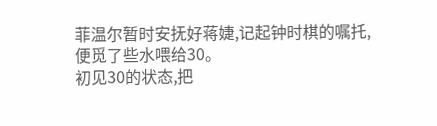菲温尔暂时安抚好蒋婕,记起钟时棋的嘱托,便觅了些水喂给30。
初见30的状态,把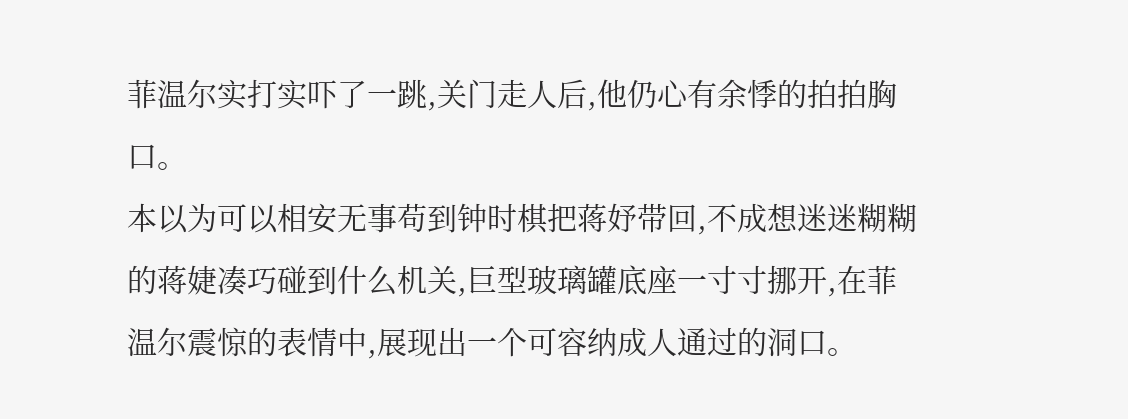菲温尔实打实吓了一跳,关门走人后,他仍心有余悸的拍拍胸口。
本以为可以相安无事苟到钟时棋把蒋妤带回,不成想迷迷糊糊的蒋婕凑巧碰到什么机关,巨型玻璃罐底座一寸寸挪开,在菲温尔震惊的表情中,展现出一个可容纳成人通过的洞口。